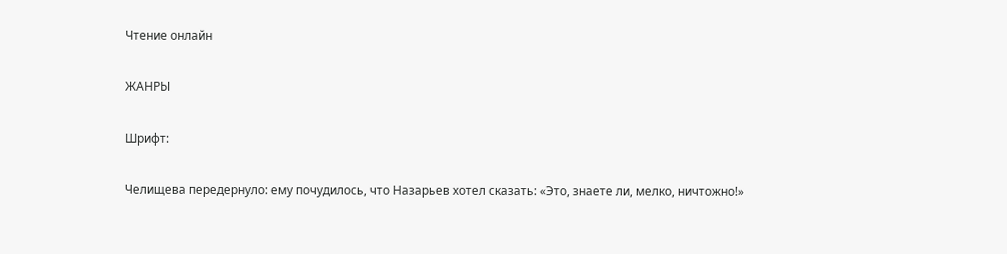Чтение онлайн

ЖАНРЫ

Шрифт:

Челищева передернуло: ему почудилось, что Назарьев хотел сказать: «Это, знаете ли, мелко, ничтожно!»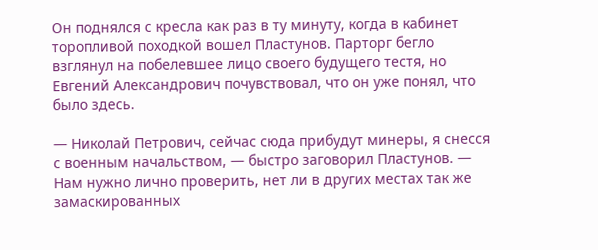Он поднялся с кресла как раз в ту минуту, когда в кабинет торопливой походкой вошел Пластунов. Парторг бегло взглянул на побелевшее лицо своего будущего тестя, но Евгений Александрович почувствовал, что он уже понял, что было здесь.

— Николай Петрович, сейчас сюда прибудут минеры, я снесся с военным начальством, — быстро заговорил Пластунов. — Нам нужно лично проверить, нет ли в других местах так же замаскированных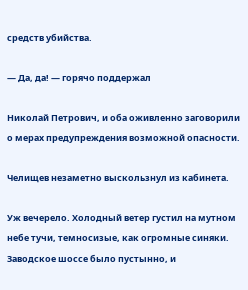средств убийства.

— Да, да! — горячо поддержал

Николай Петрович, и оба оживленно заговорили о мерах предупреждения возможной опасности.

Челищев незаметно выскользнул из кабинета.

Уж вечерело. Холодный ветер густил на мутном небе тучи, темносизые, как огромные синяки. Заводское шоссе было пустынно, и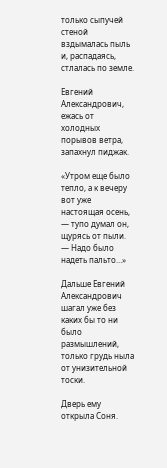только сыпучей стеной вздымалась пыль и, распадаясь, стлалась по земле.

Евгений Александрович, ежась от холодных порывов ветра, запахнул пиджак.

«Утром еще было тепло, а к вечеру вот уже настоящая осень, — тупо думал он, щурясь от пыли. — Надо было надеть пальто…»

Дальше Евгений Александрович шагал уже без каких бы то ни было размышлений, только грудь ныла от унизительной тоски.

Дверь ему открыла Соня.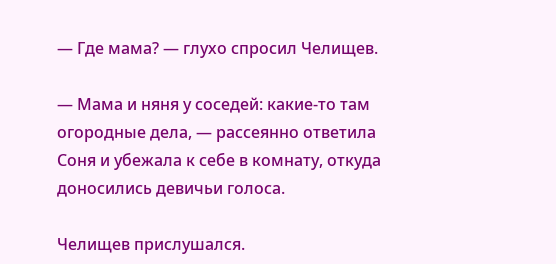— Где мама? — глухо спросил Челищев.

— Мама и няня у соседей: какие-то там огородные дела, — рассеянно ответила Соня и убежала к себе в комнату, откуда доносились девичьи голоса.

Челищев прислушался.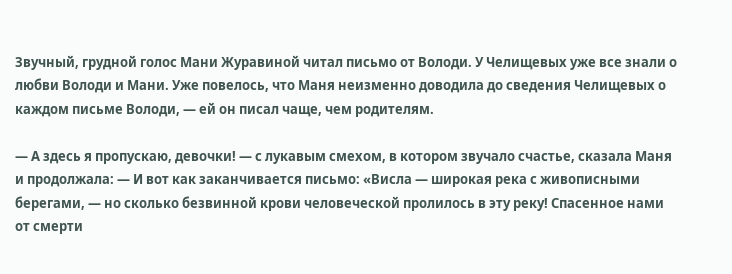Звучный, грудной голос Мани Журавиной читал письмо от Володи. У Челищевых уже все знали о любви Володи и Мани. Уже повелось, что Маня неизменно доводила до сведения Челищевых о каждом письме Володи, — ей он писал чаще, чем родителям.

— А здесь я пропускаю, девочки! — с лукавым смехом, в котором звучало счастье, сказала Маня и продолжала: — И вот как заканчивается письмо: «Висла — широкая река с живописными берегами, — но сколько безвинной крови человеческой пролилось в эту реку! Спасенное нами от смерти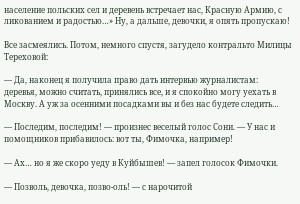население польских сел и деревень встречает нас, Красную Армию, с ликованием и радостью…» Ну, а дальше, девочки, я опять пропускаю!

Все засмеялись. Потом, немного спустя, загудело контральто Милицы Тереховой:

— Да, наконец я получила право дать интервью журналистам: деревья, можно считать, принялись все, и я спокойно могу уехать в Москву. А уж за осенними посадками вы и без нас будете следить…

— Последим, последим! — произнес веселый голос Сони. — У нас и помощников прибавилось: вот ты, Фимочка, например!

— Ах… но я же скоро уеду в Куйбышев! — запел голосок Фимочки.

— Позволь, девочка, позво-оль! — с нарочитой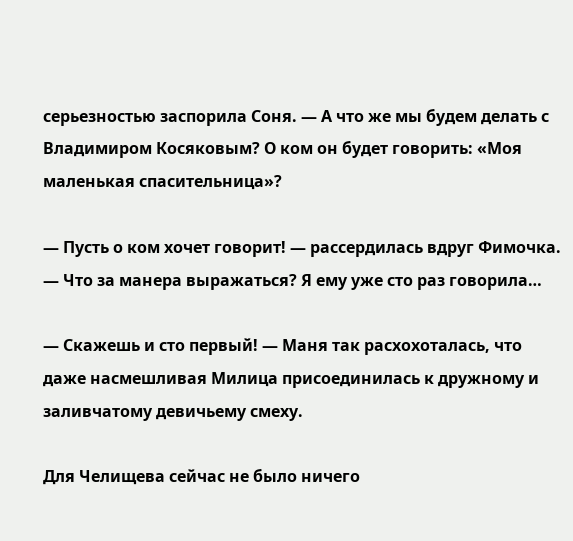серьезностью заспорила Соня. — А что же мы будем делать с Владимиром Косяковым? О ком он будет говорить: «Моя маленькая спасительница»?

— Пусть о ком хочет говорит! — рассердилась вдруг Фимочка. — Что за манера выражаться? Я ему уже сто раз говорила…

— Скажешь и сто первый! — Маня так расхохоталась, что даже насмешливая Милица присоединилась к дружному и заливчатому девичьему смеху.

Для Челищева сейчас не было ничего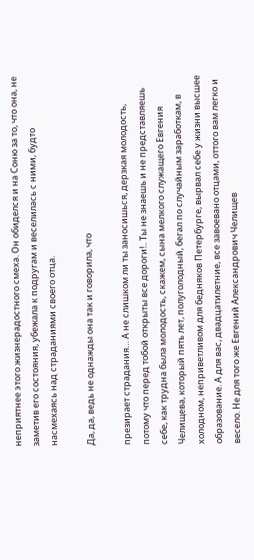неприятнее этого жизнерадостного смеха. Он обиделся и на Соню за то, что она, не заметив его состояния, убежала к подругам и веселилась с ними, будто насмехаясь над страданиями своего отца.

Да, да, ведь не однажды она так и говорила, что

презирает страдания… А не слишком ли ты заносишься, дерзкая молодость, потому что перед тобой открыты все дороги!.. Ты не знаешь и не представляешь себе, как трудна была молодость, скажем, сына мелкого служащего Евгения Челищева, который пять лет, полуголодный, бегал по случайным заработкам, в холодном, неприветливом для бедняков Петербурге, вырвал себе у жизни высшее образование. А для вас, двадцатилетние, все завоевано отцами, оттого вам легко и весело. Не для того же Евгений Александрович Челищев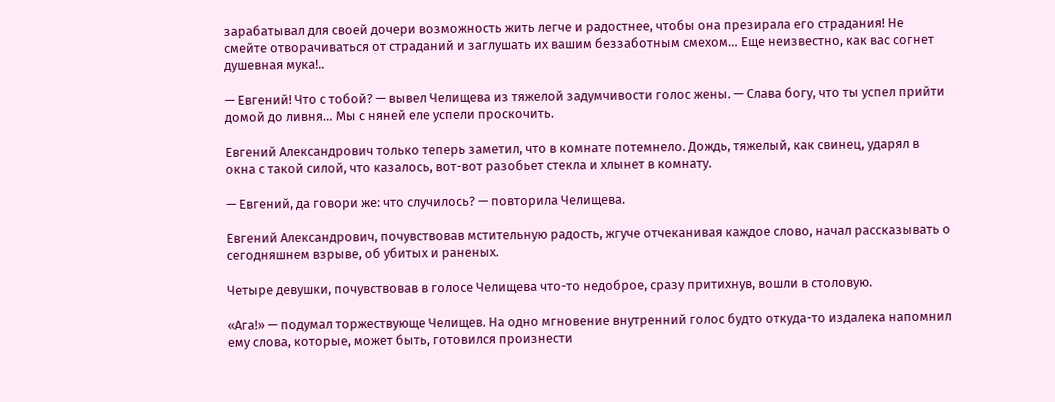зарабатывал для своей дочери возможность жить легче и радостнее, чтобы она презирала его страдания! Не смейте отворачиваться от страданий и заглушать их вашим беззаботным смехом… Еще неизвестно, как вас согнет душевная мука!..

— Евгений! Что с тобой? — вывел Челищева из тяжелой задумчивости голос жены. — Слава богу, что ты успел прийти домой до ливня… Мы с няней еле успели проскочить.

Евгений Александрович только теперь заметил, что в комнате потемнело. Дождь, тяжелый, как свинец, ударял в окна с такой силой, что казалось, вот-вот разобьет стекла и хлынет в комнату.

— Евгений, да говори же: что случилось? — повторила Челищева.

Евгений Александрович, почувствовав мстительную радость, жгуче отчеканивая каждое слово, начал рассказывать о сегодняшнем взрыве, об убитых и раненых.

Четыре девушки, почувствовав в голосе Челищева что-то недоброе, сразу притихнув, вошли в столовую.

«Ага!» — подумал торжествующе Челищев. На одно мгновение внутренний голос будто откуда-то издалека напомнил ему слова, которые, может быть, готовился произнести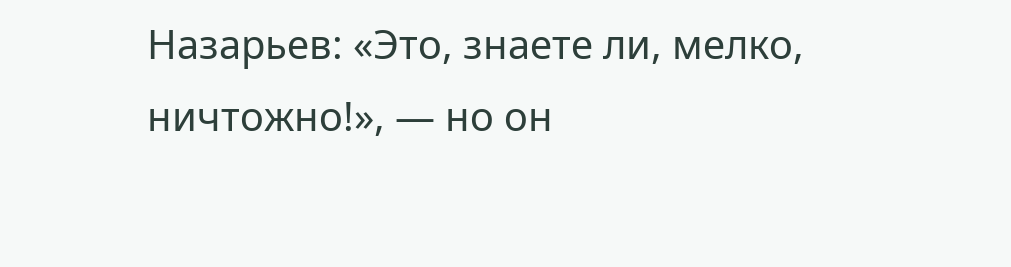Назарьев: «Это, знаете ли, мелко, ничтожно!», — но он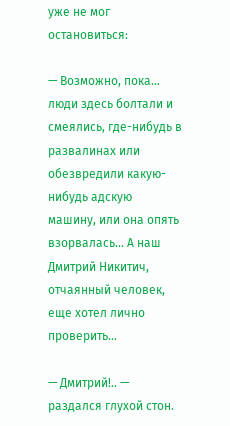уже не мог остановиться:

— Возможно, пока… люди здесь болтали и смеялись, где-нибудь в развалинах или обезвредили какую-нибудь адскую машину, или она опять взорвалась… А наш Дмитрий Никитич, отчаянный человек, еще хотел лично проверить…

— Дмитрий!.. — раздался глухой стон.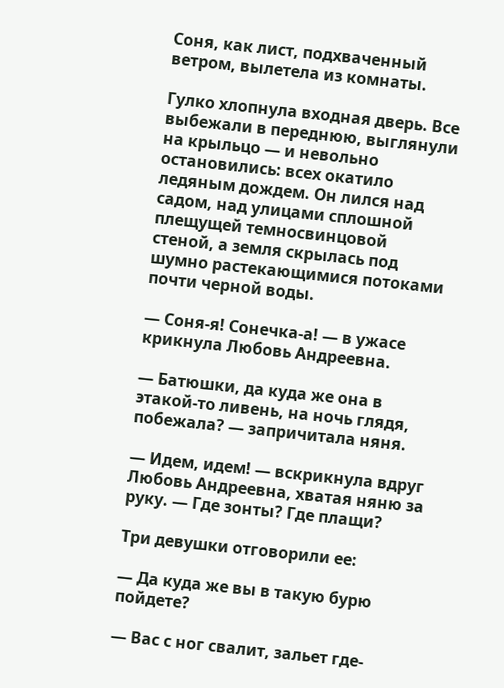Соня, как лист, подхваченный ветром, вылетела из комнаты.

Гулко хлопнула входная дверь. Все выбежали в переднюю, выглянули на крыльцо — и невольно остановились: всех окатило ледяным дождем. Он лился над садом, над улицами сплошной плещущей темносвинцовой стеной, а земля скрылась под шумно растекающимися потоками почти черной воды.

— Соня-я! Сонечка-а! — в ужасе крикнула Любовь Андреевна.

— Батюшки, да куда же она в этакой-то ливень, на ночь глядя, побежала? — запричитала няня.

— Идем, идем! — вскрикнула вдруг Любовь Андреевна, хватая няню за руку. — Где зонты? Где плащи?

Три девушки отговорили ее:

— Да куда же вы в такую бурю пойдете?

— Вас с ног свалит, зальет где-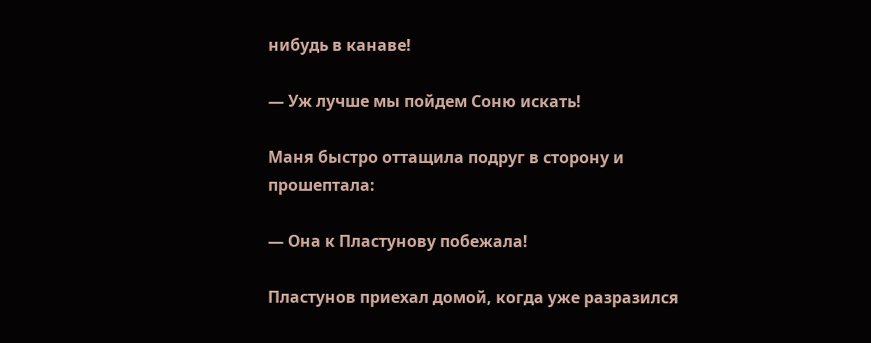нибудь в канаве!

— Уж лучше мы пойдем Соню искать!

Маня быстро оттащила подруг в сторону и прошептала:

— Она к Пластунову побежала!

Пластунов приехал домой, когда уже разразился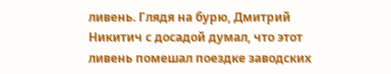ливень. Глядя на бурю, Дмитрий Никитич с досадой думал, что этот ливень помешал поездке заводских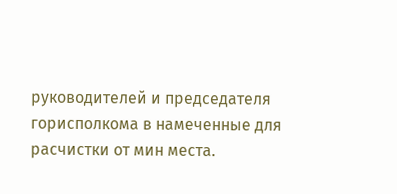руководителей и председателя горисполкома в намеченные для расчистки от мин места.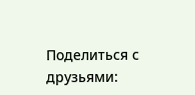Поделиться с друзьями: